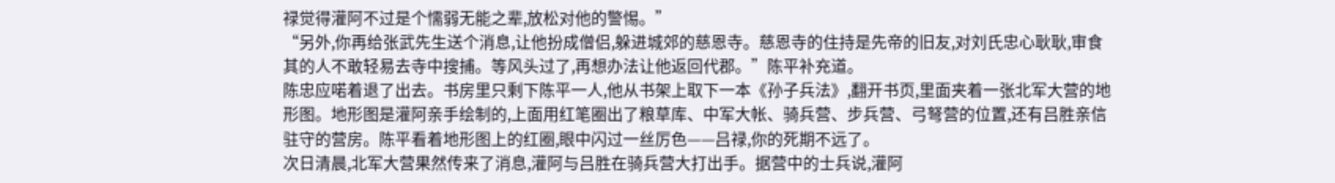禄觉得灌阿不过是个懦弱无能之辈,放松对他的警惕。”
“另外,你再给张武先生送个消息,让他扮成僧侣,躲进城郊的慈恩寺。慈恩寺的住持是先帝的旧友,对刘氏忠心耿耿,审食其的人不敢轻易去寺中搜捕。等风头过了,再想办法让他返回代郡。”陈平补充道。
陈忠应喏着退了出去。书房里只剩下陈平一人,他从书架上取下一本《孙子兵法》,翻开书页,里面夹着一张北军大营的地形图。地形图是灌阿亲手绘制的,上面用红笔圈出了粮草库、中军大帐、骑兵营、步兵营、弓弩营的位置,还有吕胜亲信驻守的营房。陈平看着地形图上的红圈,眼中闪过一丝厉色——吕禄,你的死期不远了。
次日清晨,北军大营果然传来了消息,灌阿与吕胜在骑兵营大打出手。据营中的士兵说,灌阿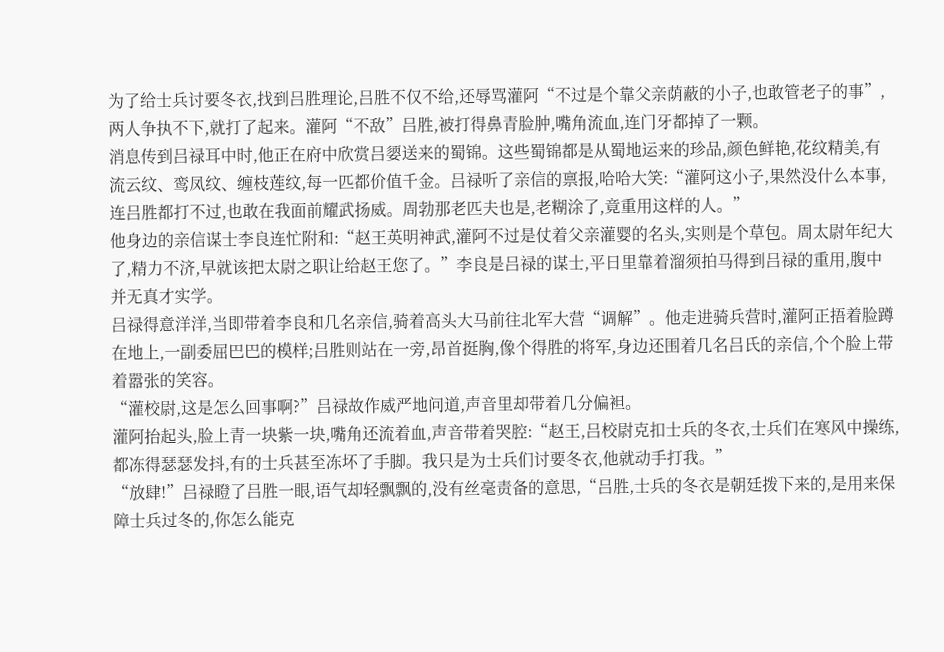为了给士兵讨要冬衣,找到吕胜理论,吕胜不仅不给,还辱骂灌阿“不过是个靠父亲荫蔽的小子,也敢管老子的事”,两人争执不下,就打了起来。灌阿“不敌”吕胜,被打得鼻青脸肿,嘴角流血,连门牙都掉了一颗。
消息传到吕禄耳中时,他正在府中欣赏吕媭送来的蜀锦。这些蜀锦都是从蜀地运来的珍品,颜色鲜艳,花纹精美,有流云纹、鸾凤纹、缠枝莲纹,每一匹都价值千金。吕禄听了亲信的禀报,哈哈大笑:“灌阿这小子,果然没什么本事,连吕胜都打不过,也敢在我面前耀武扬威。周勃那老匹夫也是,老糊涂了,竟重用这样的人。”
他身边的亲信谋士李良连忙附和:“赵王英明神武,灌阿不过是仗着父亲灌婴的名头,实则是个草包。周太尉年纪大了,精力不济,早就该把太尉之职让给赵王您了。”李良是吕禄的谋士,平日里靠着溜须拍马得到吕禄的重用,腹中并无真才实学。
吕禄得意洋洋,当即带着李良和几名亲信,骑着高头大马前往北军大营“调解”。他走进骑兵营时,灌阿正捂着脸蹲在地上,一副委屈巴巴的模样;吕胜则站在一旁,昂首挺胸,像个得胜的将军,身边还围着几名吕氏的亲信,个个脸上带着嚣张的笑容。
“灌校尉,这是怎么回事啊?”吕禄故作威严地问道,声音里却带着几分偏袒。
灌阿抬起头,脸上青一块紫一块,嘴角还流着血,声音带着哭腔:“赵王,吕校尉克扣士兵的冬衣,士兵们在寒风中操练,都冻得瑟瑟发抖,有的士兵甚至冻坏了手脚。我只是为士兵们讨要冬衣,他就动手打我。”
“放肆!”吕禄瞪了吕胜一眼,语气却轻飘飘的,没有丝毫责备的意思,“吕胜,士兵的冬衣是朝廷拨下来的,是用来保障士兵过冬的,你怎么能克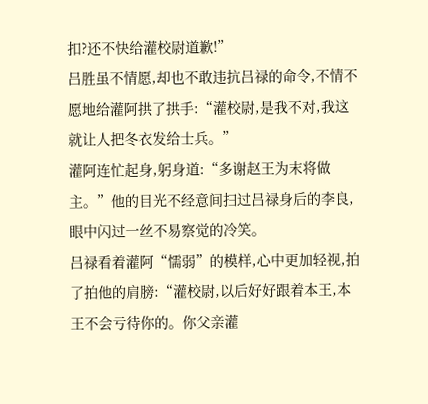扣?还不快给灌校尉道歉!”
吕胜虽不情愿,却也不敢违抗吕禄的命令,不情不愿地给灌阿拱了拱手:“灌校尉,是我不对,我这就让人把冬衣发给士兵。”
灌阿连忙起身,躬身道:“多谢赵王为末将做主。”他的目光不经意间扫过吕禄身后的李良,眼中闪过一丝不易察觉的冷笑。
吕禄看着灌阿“懦弱”的模样,心中更加轻视,拍了拍他的肩膀:“灌校尉,以后好好跟着本王,本王不会亏待你的。你父亲灌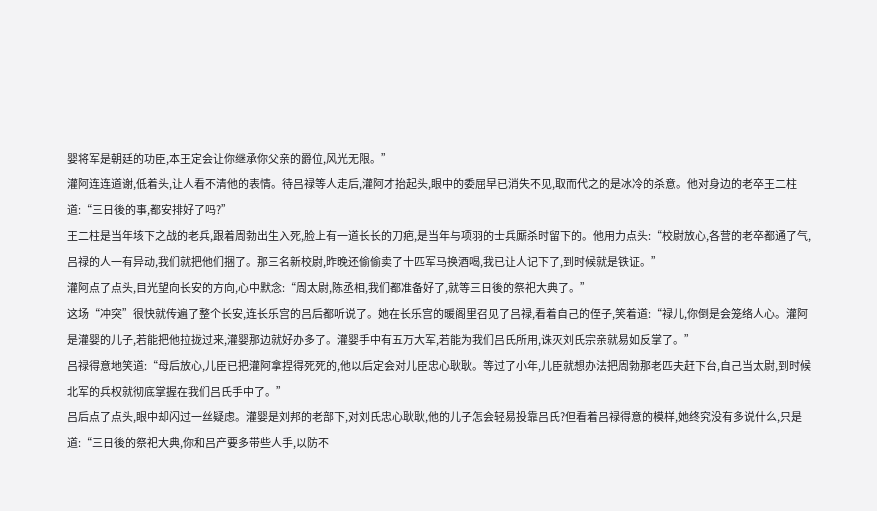婴将军是朝廷的功臣,本王定会让你继承你父亲的爵位,风光无限。”
灌阿连连道谢,低着头,让人看不清他的表情。待吕禄等人走后,灌阿才抬起头,眼中的委屈早已消失不见,取而代之的是冰冷的杀意。他对身边的老卒王二柱道:“三日後的事,都安排好了吗?”
王二柱是当年垓下之战的老兵,跟着周勃出生入死,脸上有一道长长的刀疤,是当年与项羽的士兵厮杀时留下的。他用力点头:“校尉放心,各营的老卒都通了气,吕禄的人一有异动,我们就把他们捆了。那三名新校尉,昨晚还偷偷卖了十匹军马换酒喝,我已让人记下了,到时候就是铁证。”
灌阿点了点头,目光望向长安的方向,心中默念:“周太尉,陈丞相,我们都准备好了,就等三日後的祭祀大典了。”
这场“冲突”很快就传遍了整个长安,连长乐宫的吕后都听说了。她在长乐宫的暖阁里召见了吕禄,看着自己的侄子,笑着道:“禄儿,你倒是会笼络人心。灌阿是灌婴的儿子,若能把他拉拢过来,灌婴那边就好办多了。灌婴手中有五万大军,若能为我们吕氏所用,诛灭刘氏宗亲就易如反掌了。”
吕禄得意地笑道:“母后放心,儿臣已把灌阿拿捏得死死的,他以后定会对儿臣忠心耿耿。等过了小年,儿臣就想办法把周勃那老匹夫赶下台,自己当太尉,到时候北军的兵权就彻底掌握在我们吕氏手中了。”
吕后点了点头,眼中却闪过一丝疑虑。灌婴是刘邦的老部下,对刘氏忠心耿耿,他的儿子怎会轻易投靠吕氏?但看着吕禄得意的模样,她终究没有多说什么,只是道:“三日後的祭祀大典,你和吕产要多带些人手,以防不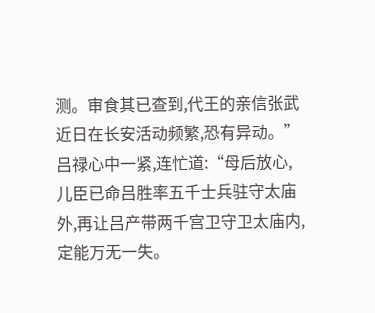测。审食其已查到,代王的亲信张武近日在长安活动频繁,恐有异动。”
吕禄心中一紧,连忙道:“母后放心,儿臣已命吕胜率五千士兵驻守太庙外,再让吕产带两千宫卫守卫太庙内,定能万无一失。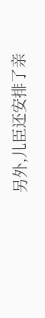另外,儿臣还安排了亲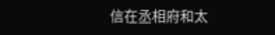信在丞相府和太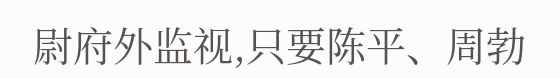尉府外监视,只要陈平、周勃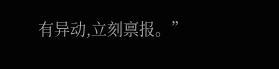有异动,立刻禀报。”